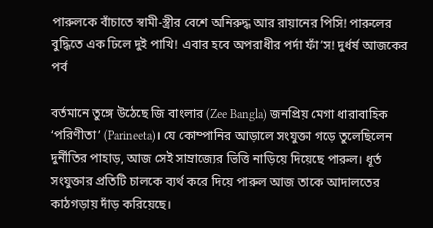পারুলকে বাঁচাতে স্বামী-স্ত্রীর বেশে অনিরুদ্ধ আর রায়ানের পিসি! পারুলের বুদ্ধিতে এক ঢিলে দুই পাখি! এবার হবে অপরাধীর পর্দা ফাঁ’স! দুর্ধর্ষ আজকের পর্ব

বর্তমানে তুঙ্গে উঠেছে জি বাংলার (Zee Bangla) জনপ্রিয় মেগা ধারাবাহিক ‘পরিণীতা’ (Parineeta)। যে কোম্পানির আড়ালে সংযুক্তা গড়ে তুলেছিলেন দুর্নীতির পাহাড়, আজ সেই সাম্রাজ্যের ভিত্তি নাড়িয়ে দিয়েছে পারুল। ধূর্ত সংযুক্তার প্রতিটি চালকে ব্যর্থ করে দিয়ে পারুল আজ তাকে আদালতের কাঠগড়ায় দাঁড় করিয়েছে।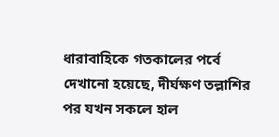ধারাবাহিকে গতকালের পর্বে দেখানো হয়েছে, দীর্ঘক্ষণ তল্লাশির পর যখন সকলে হাল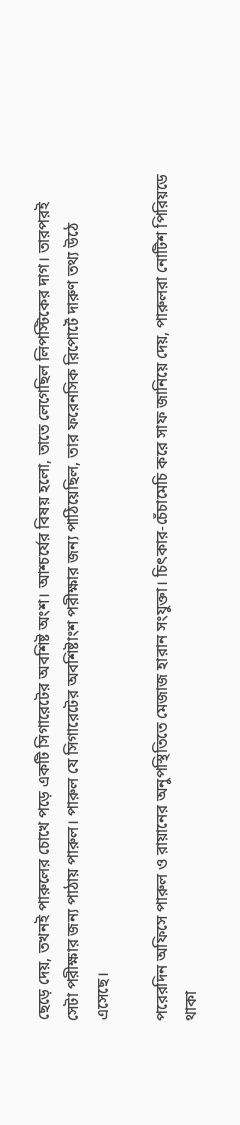ছেড়ে দেয়, তখনই পারুলের চোখে পড়ে একটি সিগারেটের অবশিষ্ট অংশ। আশ্চর্যের বিষয় হলো, তাতে লেগেছিল লিপস্টিকের দাগ। তারপরই সেটা পরীক্ষার জন্য পাঠায় পারুল। পারুল যে সিগারেটের অবশিষ্টাংশ পরীক্ষার জন্য পাঠিয়েছিল, তার ফরেনসিক রিপোর্টে দারুণ তথ্য উঠে এসেছে।

পরেরদিন অফিসে পারুল ও রায়ানের অনুপস্থিতিতে মেজাজ হারান সংযুক্তা। চিৎকার-চেঁচামেচি করে সাফ জানিয়ে দেয়, পারুলরা নোটিশ পিরিয়ডে থাকা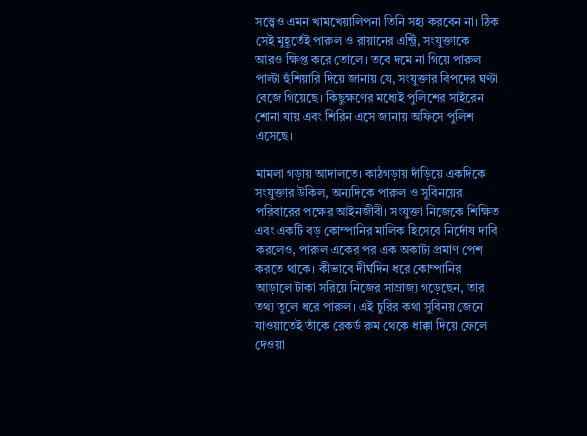সত্ত্বেও এমন খামখেয়ালিপনা তিনি সহ্য করবেন না। ঠিক সেই মুহূর্তেই পারুল ও রায়ানের এন্ট্রি, সংযুক্তাকে আরও ক্ষিপ্ত করে তোলে। তবে দমে না গিয়ে পারুল পাল্টা হুঁশিয়ারি দিয়ে জানায় যে, সংযুক্তার বিপদের ঘণ্টা বেজে গিয়েছে। কিছুক্ষণের মধ্যেই পুলিশের সাইরেন শোনা যায় এবং শিরিন এসে জানায় অফিসে পুলিশ এসেছে।

মামলা গড়ায় আদালতে। কাঠগড়ায় দাঁড়িয়ে একদিকে সংযুক্তার উকিল, অন্যদিকে পারুল ও সুবিনয়ের পরিবারের পক্ষের আইনজীবী। সংযুক্তা নিজেকে শিক্ষিত এবং একটি বড় কোম্পানির মালিক হিসেবে নির্দোষ দাবি করলেও, পারুল একের পর এক অকাট্য প্রমাণ পেশ করতে থাকে। কীভাবে দীর্ঘদিন ধরে কোম্পানির আড়ালে টাকা সরিয়ে নিজের সাম্রাজ্য গড়েছেন, তার তথ্য তুলে ধরে পারুল। এই চুরির কথা সুবিনয় জেনে যাওয়াতেই তাঁকে রেকর্ড রুম থেকে ধাক্কা দিয়ে ফেলে দেওয়া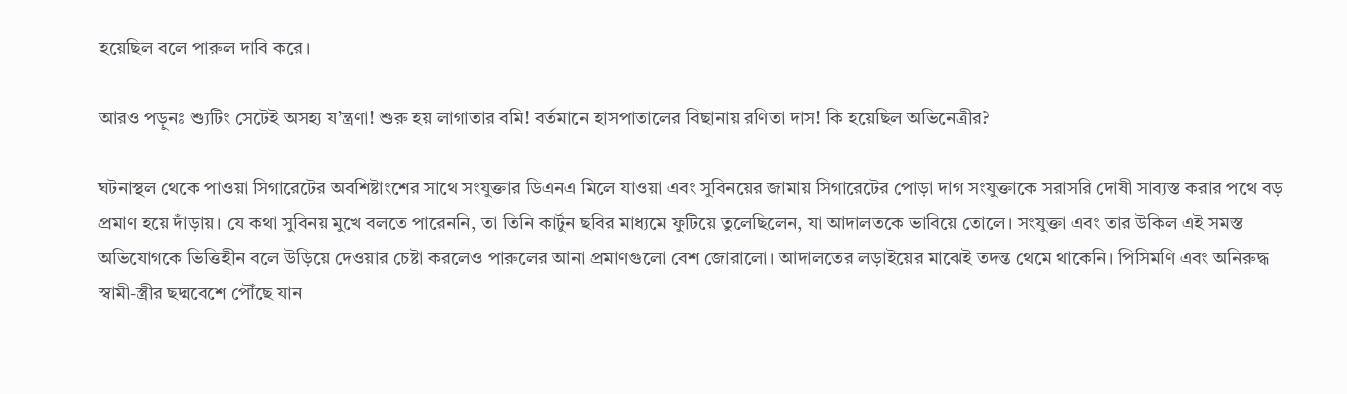হয়েছিল বলে পারুল দাবি করে।

আরও পড়ুনঃ শ্যুটিং সেটেই অসহ্য য’ন্ত্রণা! শুরু হয় লাগাতার বমি! বর্তমানে হাসপাতালের বিছানায় রণিতা দাস! কি হয়েছিল অভিনেত্রীর?

ঘটনাস্থল থেকে পাওয়া সিগারেটের অবশিষ্টাংশের সাথে সংযুক্তার ডিএনএ মিলে যাওয়া এবং সুবিনয়ের জামায় সিগারেটের পোড়া দাগ সংযুক্তাকে সরাসরি দোষী সাব্যস্ত করার পথে বড় প্রমাণ হয়ে দাঁড়ায়। যে কথা সুবিনয় মুখে বলতে পারেননি, তা তিনি কার্টুন ছবির মাধ্যমে ফুটিয়ে তুলেছিলেন, যা আদালতকে ভাবিয়ে তোলে। সংযুক্তা এবং তার উকিল এই সমস্ত অভিযোগকে ভিত্তিহীন বলে উড়িয়ে দেওয়ার চেষ্টা করলেও পারুলের আনা প্রমাণগুলো বেশ জোরালো। আদালতের লড়াইয়ের মাঝেই তদন্ত থেমে থাকেনি। পিসিমণি এবং অনিরুদ্ধ স্বামী-স্ত্রীর ছদ্মবেশে পৌঁছে যান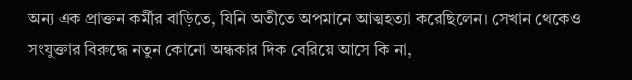অন্য এক প্রাক্তন কর্মীর বাড়িতে, যিনি অতীতে অপমানে আত্মহত্যা করেছিলেন। সেখান থেকেও সংযুক্তার বিরুদ্ধে নতুন কোনো অন্ধকার দিক বেরিয়ে আসে কি না,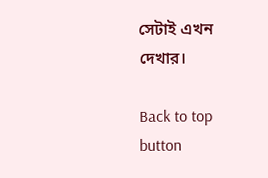সেটাই এখন দেখার।

Back to top button